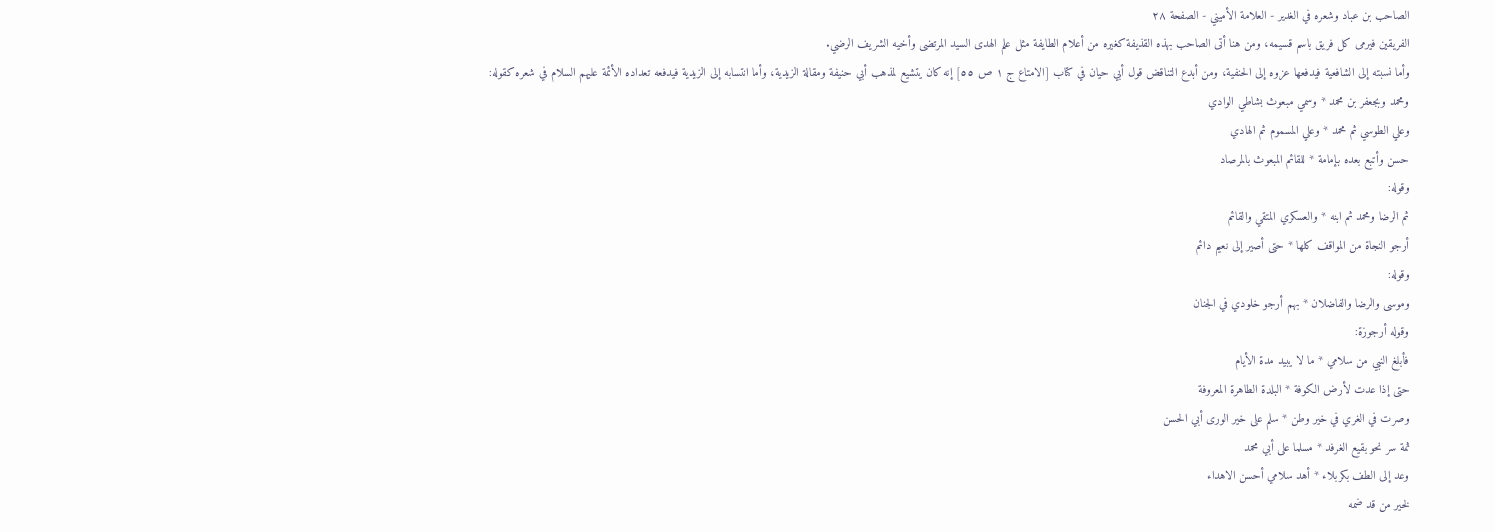الصاحب بن عباد وشعره في الغدير - العلامة الأميني - الصفحة ٢٨
الفريقين فيرمى كل فريق باسم قسيمه، ومن هنا أتى الصاحب بهذه القذيفة كغيره من أعلام الطايفة مثل علم الهدى السيد المرتضى وأخيه الشريف الرضي.
وأما نسبته إلى الشافعية فيدفعها عزوه إلى الحنفية، ومن أبدع التناقض قول أبي حيان في كتاب [الامتاع ج ١ ص ٥٥] إنه كان يتشيع لمذهب أبي حنيفة ومقالة الزيدية، وأما انتسابه إلى الزيدية فيدفعه تعداده الأئمة عليهم السلام في شعره كقوله:
ومحمد وبجعفر بن محمد * وسمي مبعوث بشاطي الوادي
وعلي الطوسي ثم محمد * وعلي المسموم ثم الهادي
حسن وأتبع بعده بإمامة * للقائم المبعوث بالمرصاد
وقوله:
ثم الرضا ومحمد ثم ابنه * والعسكري المتقي والقائم
أرجو النجاة من المواقف كلها * حتى أصير إلى نعيم دائم
وقوله:
وموسى والرضا والفاضلان * بهم أرجو خلودي في الجنان
وقوله أرجوزة:
فأبلغ النبي من سلامي * ما لا يبيد مدة الأيام
حتى إذا عدت لأرض الكوفة * البلدة الطاهرة المعروفة
وصرت في الغري في خير وطن * سلم على خير الورى أبي الحسن
ثمة سر نحو بقيع الغرفد * مسلما على أبي محمد
وعد إلى الطف بكربلاء * أهد سلامي أحسن الاهداء
لخير من قد ضمه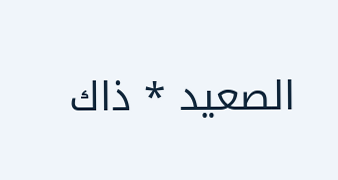الصعيد * ذاك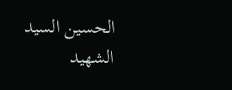الحسين السيد الشهيد